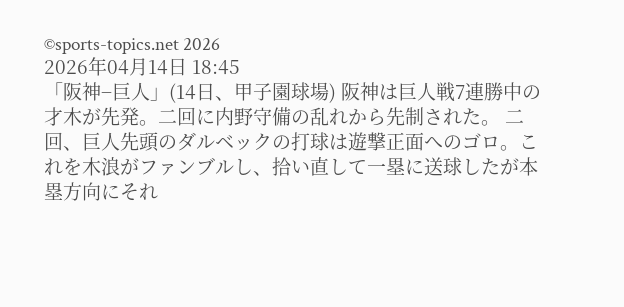©sports-topics.net 2026
2026年04月14日 18:45
「阪神−巨人」(14日、甲子園球場) 阪神は巨人戦7連勝中の才木が先発。二回に内野守備の乱れから先制された。 二回、巨人先頭のダルベックの打球は遊撃正面へのゴロ。これを木浪がファンブルし、拾い直して一塁に送球したが本塁方向にそれ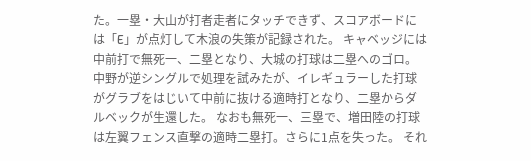た。一塁・大山が打者走者にタッチできず、スコアボードには「E」が点灯して木浪の失策が記録された。 キャベッジには中前打で無死一、二塁となり、大城の打球は二塁へのゴロ。中野が逆シングルで処理を試みたが、イレギュラーした打球がグラブをはじいて中前に抜ける適時打となり、二塁からダルベックが生還した。 なおも無死一、三塁で、増田陸の打球は左翼フェンス直撃の適時二塁打。さらに1点を失った。 それ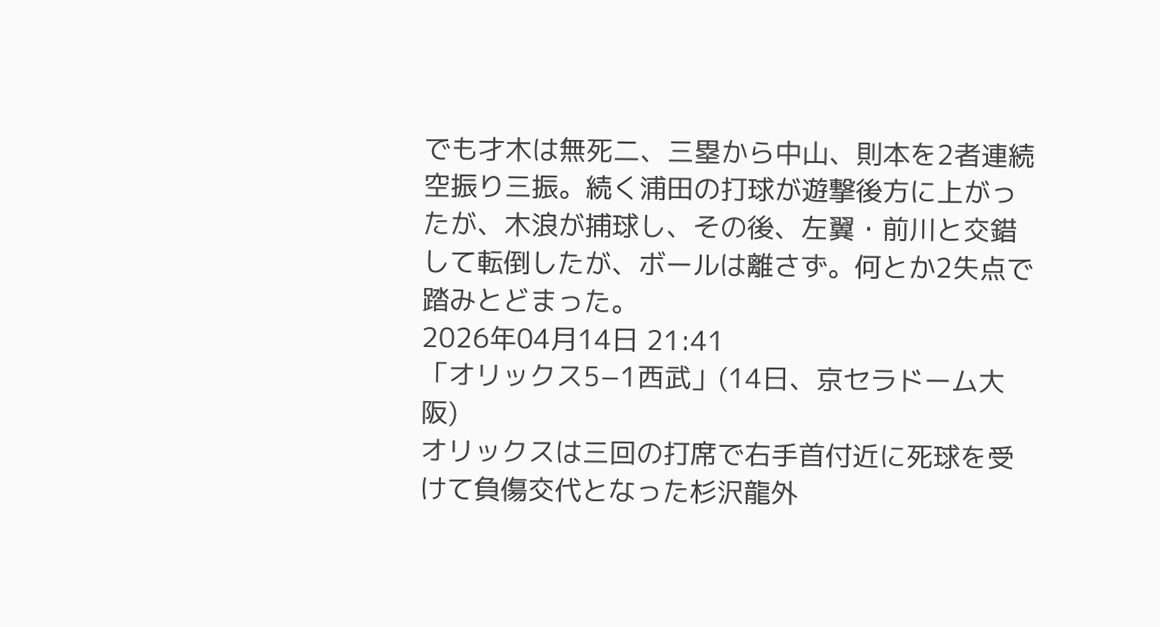でも才木は無死二、三塁から中山、則本を2者連続空振り三振。続く浦田の打球が遊撃後方に上がったが、木浪が捕球し、その後、左翼・前川と交錯して転倒したが、ボールは離さず。何とか2失点で踏みとどまった。
2026年04月14日 21:41
「オリックス5−1西武」(14日、京セラドーム大阪)
オリックスは三回の打席で右手首付近に死球を受けて負傷交代となった杉沢龍外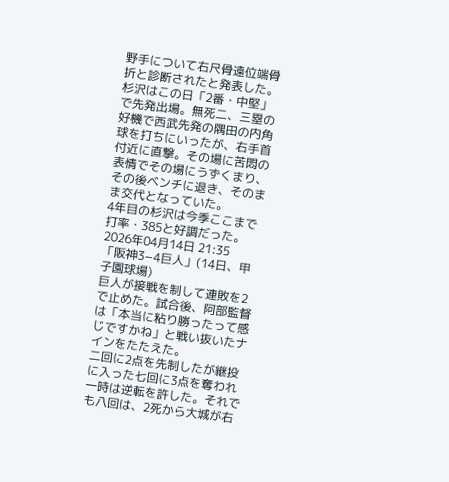野手について右尺骨遠位端骨折と診断されたと発表した。
杉沢はこの日「2番・中堅」で先発出場。無死二、三塁の好機で西武先発の隅田の内角球を打ちにいったが、右手首付近に直撃。その場に苦悶の表情でその場にうずくまり、その後ベンチに退き、そのまま交代となっていた。
4年目の杉沢は今季ここまで打率・385と好調だった。
2026年04月14日 21:35
「阪神3−4巨人」(14日、甲子園球場)
巨人が接戦を制して連敗を2で止めた。試合後、阿部監督は「本当に粘り勝ったって感じですかね」と戦い抜いたナインをたたえた。
二回に2点を先制したが継投に入った七回に3点を奪われ一時は逆転を許した。それでも八回は、2死から大城が右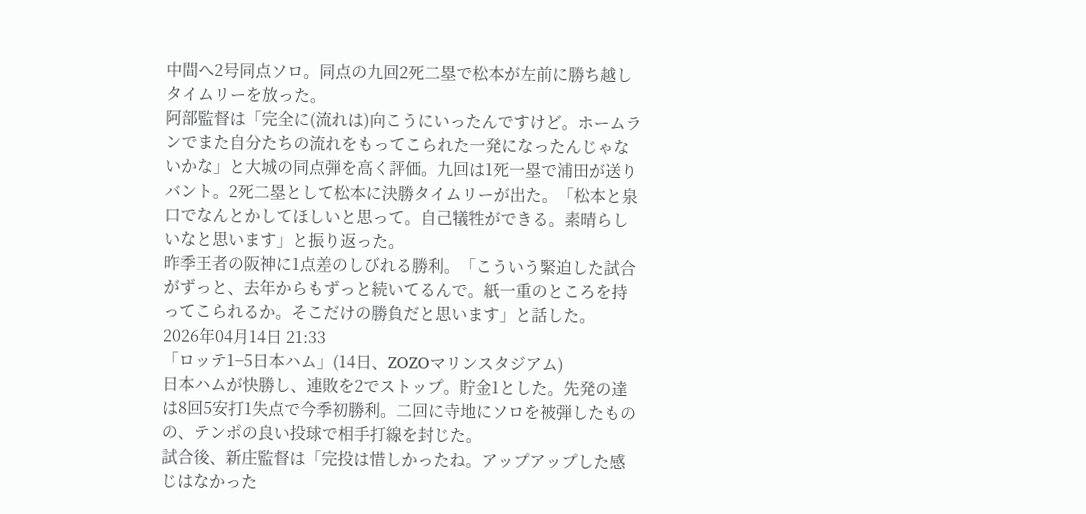中間へ2号同点ソロ。同点の九回2死二塁で松本が左前に勝ち越しタイムリーを放った。
阿部監督は「完全に(流れは)向こうにいったんですけど。ホームランでまた自分たちの流れをもってこられた一発になったんじゃないかな」と大城の同点弾を高く評価。九回は1死一塁で浦田が送りバント。2死二塁として松本に決勝タイムリーが出た。「松本と泉口でなんとかしてほしいと思って。自己犠牲ができる。素晴らしいなと思います」と振り返った。
昨季王者の阪神に1点差のしびれる勝利。「こういう緊迫した試合がずっと、去年からもずっと続いてるんで。紙一重のところを持ってこられるか。そこだけの勝負だと思います」と話した。
2026年04月14日 21:33
「ロッテ1−5日本ハム」(14日、ZOZOマリンスタジアム)
日本ハムが快勝し、連敗を2でストップ。貯金1とした。先発の達は8回5安打1失点で今季初勝利。二回に寺地にソロを被弾したものの、テンポの良い投球で相手打線を封じた。
試合後、新庄監督は「完投は惜しかったね。アップアップした感じはなかった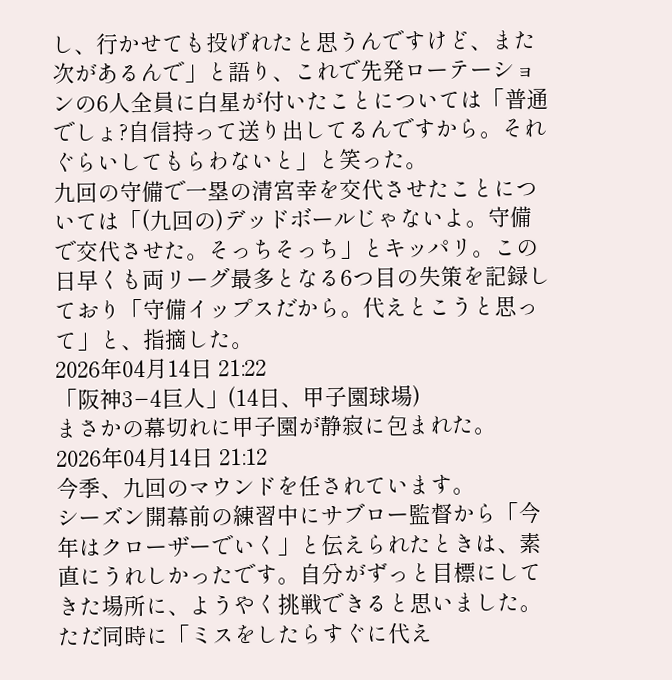し、行かせても投げれたと思うんですけど、また次があるんで」と語り、これで先発ローテーションの6人全員に白星が付いたことについては「普通でしょ?自信持って送り出してるんですから。それぐらいしてもらわないと」と笑った。
九回の守備で一塁の清宮幸を交代させたことについては「(九回の)デッドボールじゃないよ。守備で交代させた。そっちそっち」とキッパリ。この日早くも両リーグ最多となる6つ目の失策を記録しており「守備イップスだから。代えとこうと思って」と、指摘した。
2026年04月14日 21:22
「阪神3−4巨人」(14日、甲子園球場)
まさかの幕切れに甲子園が静寂に包まれた。
2026年04月14日 21:12
今季、九回のマウンドを任されています。
シーズン開幕前の練習中にサブロー監督から「今年はクローザーでいく」と伝えられたときは、素直にうれしかったです。自分がずっと目標にしてきた場所に、ようやく挑戦できると思いました。ただ同時に「ミスをしたらすぐに代え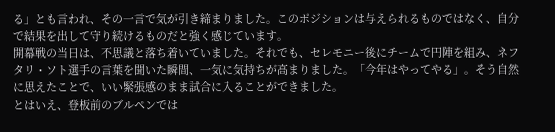る」とも言われ、その一言で気が引き締まりました。このポジションは与えられるものではなく、自分で結果を出して守り続けるものだと強く感じています。
開幕戦の当日は、不思議と落ち着いていました。それでも、セレモニー後にチームで円陣を組み、ネフタリ・ソト選手の言葉を聞いた瞬間、一気に気持ちが高まりました。「今年はやってやる」。そう自然に思えたことで、いい緊張感のまま試合に入ることができました。
とはいえ、登板前のブルペンでは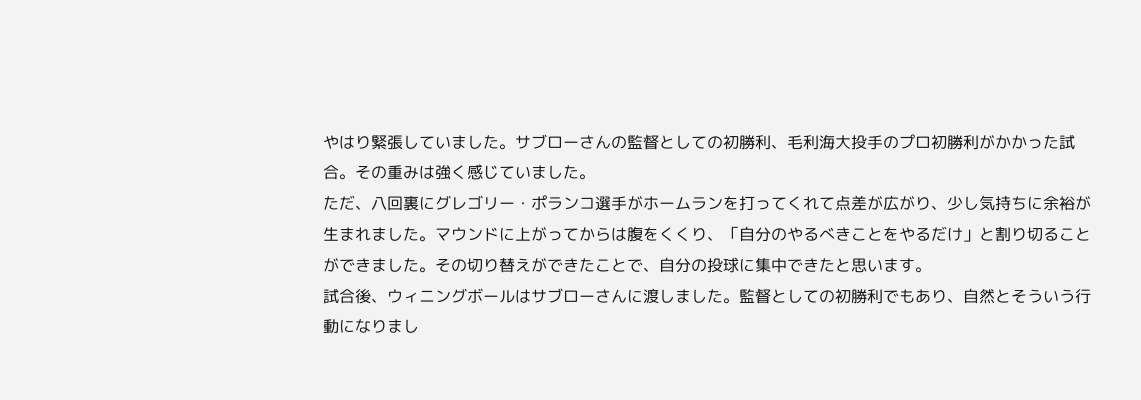やはり緊張していました。サブローさんの監督としての初勝利、毛利海大投手のプロ初勝利がかかった試合。その重みは強く感じていました。
ただ、八回裏にグレゴリー・ポランコ選手がホームランを打ってくれて点差が広がり、少し気持ちに余裕が生まれました。マウンドに上がってからは腹をくくり、「自分のやるべきことをやるだけ」と割り切ることができました。その切り替えができたことで、自分の投球に集中できたと思います。
試合後、ウィニングボールはサブローさんに渡しました。監督としての初勝利でもあり、自然とそういう行動になりまし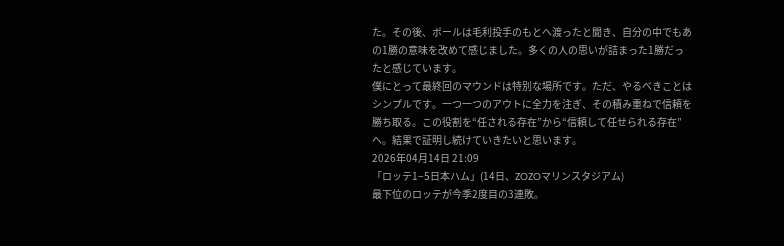た。その後、ボールは毛利投手のもとへ渡ったと聞き、自分の中でもあの1勝の意味を改めて感じました。多くの人の思いが詰まった1勝だったと感じています。
僕にとって最終回のマウンドは特別な場所です。ただ、やるべきことはシンプルです。一つ一つのアウトに全力を注ぎ、その積み重ねで信頼を勝ち取る。この役割を“任される存在”から“信頼して任せられる存在”へ。結果で証明し続けていきたいと思います。
2026年04月14日 21:09
「ロッテ1−5日本ハム」(14日、ZOZOマリンスタジアム)
最下位のロッテが今季2度目の3連敗。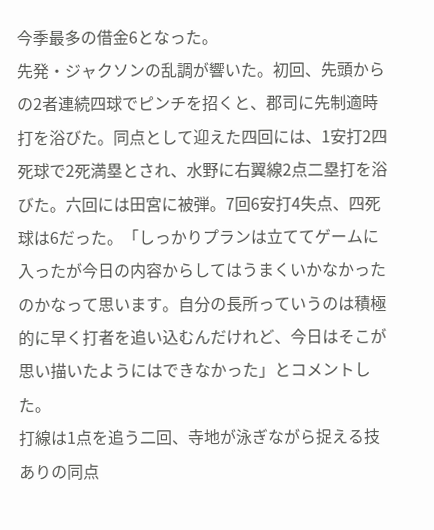今季最多の借金6となった。
先発・ジャクソンの乱調が響いた。初回、先頭からの2者連続四球でピンチを招くと、郡司に先制適時打を浴びた。同点として迎えた四回には、1安打2四死球で2死満塁とされ、水野に右翼線2点二塁打を浴びた。六回には田宮に被弾。7回6安打4失点、四死球は6だった。「しっかりプランは立ててゲームに入ったが今日の内容からしてはうまくいかなかったのかなって思います。自分の長所っていうのは積極的に早く打者を追い込むんだけれど、今日はそこが思い描いたようにはできなかった」とコメントした。
打線は1点を追う二回、寺地が泳ぎながら捉える技ありの同点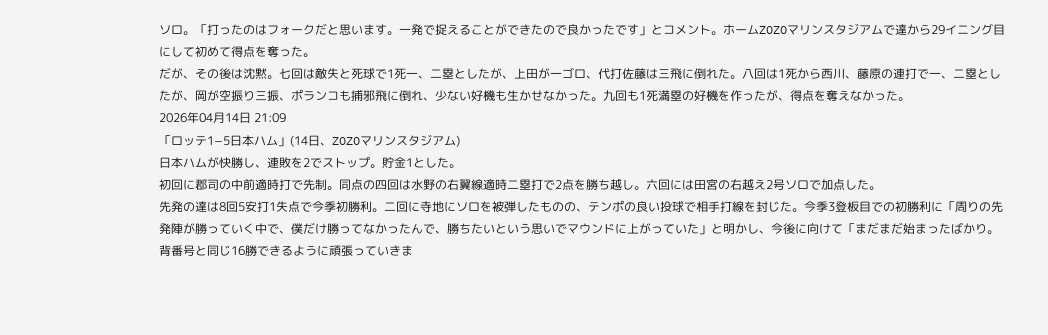ソロ。「打ったのはフォークだと思います。一発で捉えることができたので良かったです」とコメント。ホームZOZOマリンスタジアムで達から29イニング目にして初めて得点を奪った。
だが、その後は沈黙。七回は敵失と死球で1死一、二塁としたが、上田が一ゴロ、代打佐藤は三飛に倒れた。八回は1死から西川、藤原の連打で一、二塁としたが、岡が空振り三振、ポランコも捕邪飛に倒れ、少ない好機も生かせなかった。九回も1死満塁の好機を作ったが、得点を奪えなかった。
2026年04月14日 21:09
「ロッテ1−5日本ハム」(14日、ZOZOマリンスタジアム)
日本ハムが快勝し、連敗を2でストップ。貯金1とした。
初回に郡司の中前適時打で先制。同点の四回は水野の右翼線適時二塁打で2点を勝ち越し。六回には田宮の右越え2号ソロで加点した。
先発の達は8回5安打1失点で今季初勝利。二回に寺地にソロを被弾したものの、テンポの良い投球で相手打線を封じた。今季3登板目での初勝利に「周りの先発陣が勝っていく中で、僕だけ勝ってなかったんで、勝ちたいという思いでマウンドに上がっていた」と明かし、今後に向けて「まだまだ始まったばかり。背番号と同じ16勝できるように頑張っていきま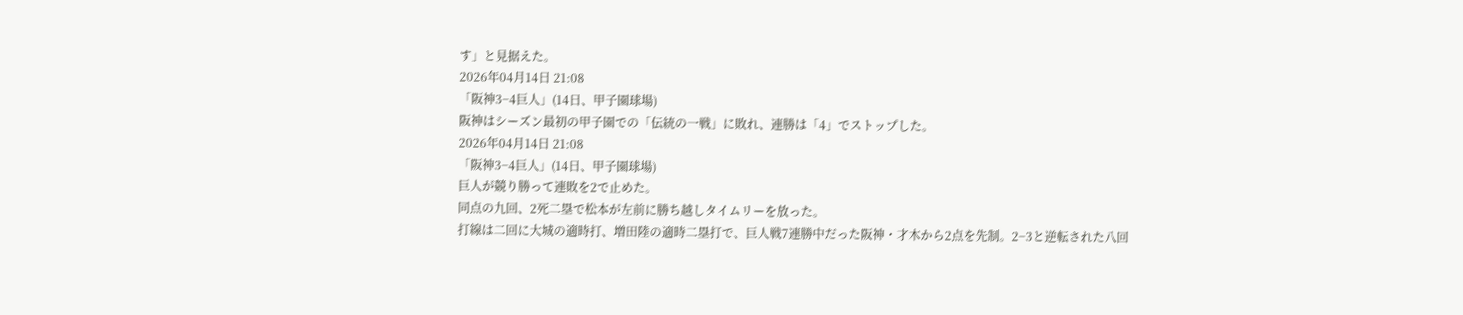す」と見据えた。
2026年04月14日 21:08
「阪神3−4巨人」(14日、甲子園球場)
阪神はシーズン最初の甲子園での「伝統の一戦」に敗れ、連勝は「4」でストップした。
2026年04月14日 21:08
「阪神3−4巨人」(14日、甲子園球場)
巨人が競り勝って連敗を2で止めた。
同点の九回、2死二塁で松本が左前に勝ち越しタイムリーを放った。
打線は二回に大城の適時打、増田陸の適時二塁打で、巨人戦7連勝中だった阪神・才木から2点を先制。2−3と逆転された八回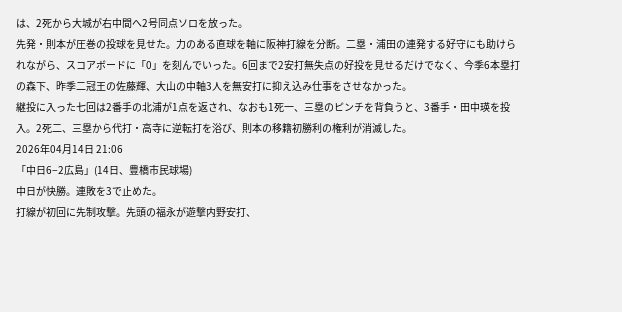は、2死から大城が右中間へ2号同点ソロを放った。
先発・則本が圧巻の投球を見せた。力のある直球を軸に阪神打線を分断。二塁・浦田の連発する好守にも助けられながら、スコアボードに「0」を刻んでいった。6回まで2安打無失点の好投を見せるだけでなく、今季6本塁打の森下、昨季二冠王の佐藤輝、大山の中軸3人を無安打に抑え込み仕事をさせなかった。
継投に入った七回は2番手の北浦が1点を返され、なおも1死一、三塁のピンチを背負うと、3番手・田中瑛を投入。2死二、三塁から代打・高寺に逆転打を浴び、則本の移籍初勝利の権利が消滅した。
2026年04月14日 21:06
「中日6−2広島」(14日、豊橋市民球場)
中日が快勝。連敗を3で止めた。
打線が初回に先制攻撃。先頭の福永が遊撃内野安打、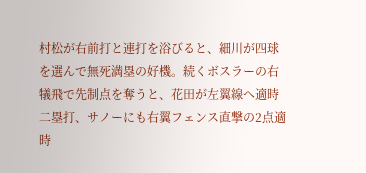村松が右前打と連打を浴びると、細川が四球を選んで無死満塁の好機。続くボスラーの右犠飛で先制点を奪うと、花田が左翼線へ適時二塁打、サノーにも右翼フェンス直撃の2点適時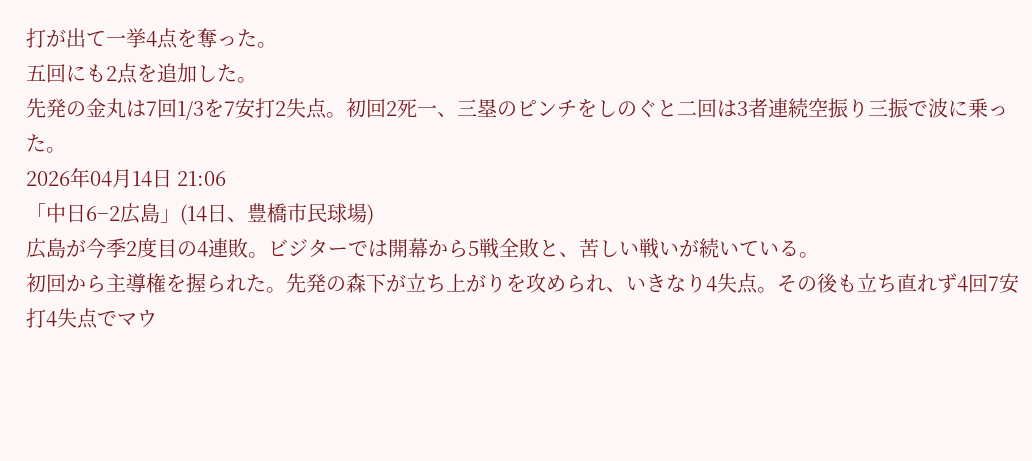打が出て一挙4点を奪った。
五回にも2点を追加した。
先発の金丸は7回1/3を7安打2失点。初回2死一、三塁のピンチをしのぐと二回は3者連続空振り三振で波に乗った。
2026年04月14日 21:06
「中日6−2広島」(14日、豊橋市民球場)
広島が今季2度目の4連敗。ビジターでは開幕から5戦全敗と、苦しい戦いが続いている。
初回から主導権を握られた。先発の森下が立ち上がりを攻められ、いきなり4失点。その後も立ち直れず4回7安打4失点でマウ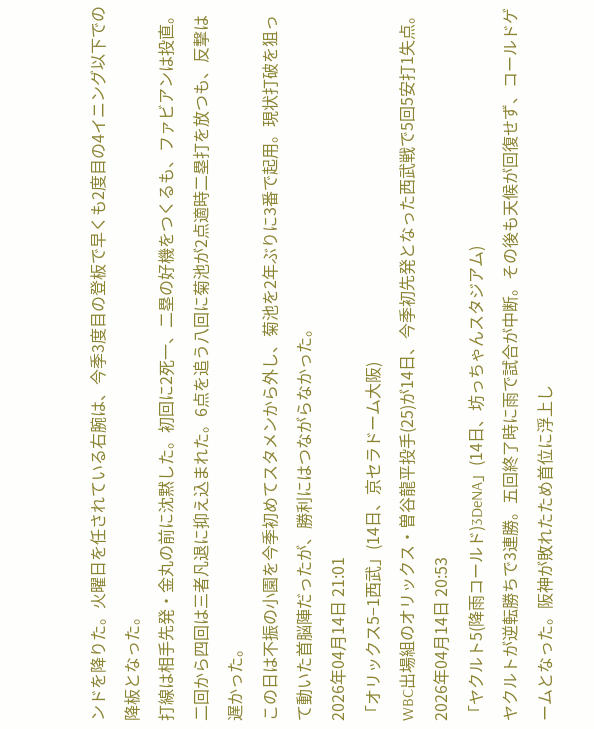ンドを降りた。火曜日を任されている右腕は、今季3度目の登板で早くも2度目の4イニング以下での降板となった。
打線は相手先発・金丸の前に沈黙した。初回に2死一、二塁の好機をつくるも、ファビアンは投直。二回から四回は三者凡退に抑え込まれた。6点を追う八回に菊池が2点適時二塁打を放つも、反撃は遅かった。
この日は不振の小園を今季初めてスタメンから外し、菊池を2年ぶりに3番で起用。現状打破を狙って動いた首脳陣だったが、勝利にはつながらなかった。
2026年04月14日 21:01
「オリックス5−1西武」(14日、京セラドーム大阪)
WBC出場組のオリックス・曽谷龍平投手(25)が14日、今季初先発となった西武戦で5回5安打1失点。
2026年04月14日 20:53
「ヤクルト5(降雨コールド)3DeNA」(14日、坊っちゃんスタジアム)
ヤクルトが逆転勝ちで3連勝。五回終了時に雨で試合が中断。その後も天候が回復せず、コールドゲームとなった。阪神が敗れたため首位に浮上し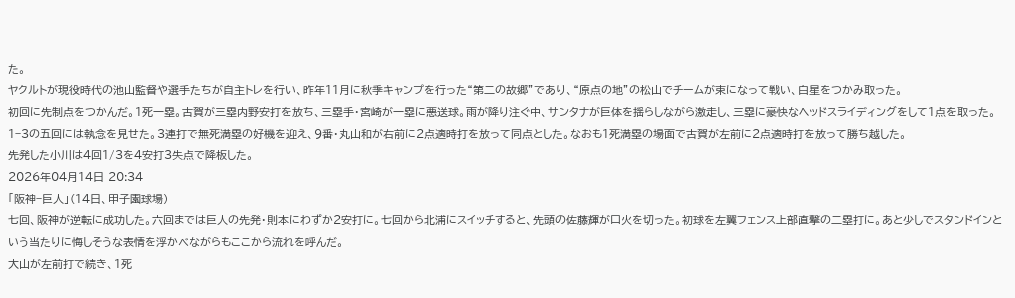た。
ヤクルトが現役時代の池山監督や選手たちが自主トレを行い、昨年11月に秋季キャンプを行った“第二の故郷”であり、“原点の地”の松山でチームが束になって戦い、白星をつかみ取った。
初回に先制点をつかんだ。1死一塁。古賀が三塁内野安打を放ち、三塁手・宮崎が一塁に悪送球。雨が降り注ぐ中、サンタナが巨体を揺らしながら激走し、三塁に豪快なヘッドスライディングをして1点を取った。
1−3の五回には執念を見せた。3連打で無死満塁の好機を迎え、9番・丸山和が右前に2点適時打を放って同点とした。なおも1死満塁の場面で古賀が左前に2点適時打を放って勝ち越した。
先発した小川は4回1/3を4安打3失点で降板した。
2026年04月14日 20:34
「阪神−巨人」(14日、甲子園球場)
七回、阪神が逆転に成功した。六回までは巨人の先発・則本にわずか2安打に。七回から北浦にスイッチすると、先頭の佐藤輝が口火を切った。初球を左翼フェンス上部直撃の二塁打に。あと少しでスタンドインという当たりに悔しそうな表情を浮かべながらもここから流れを呼んだ。
大山が左前打で続き、1死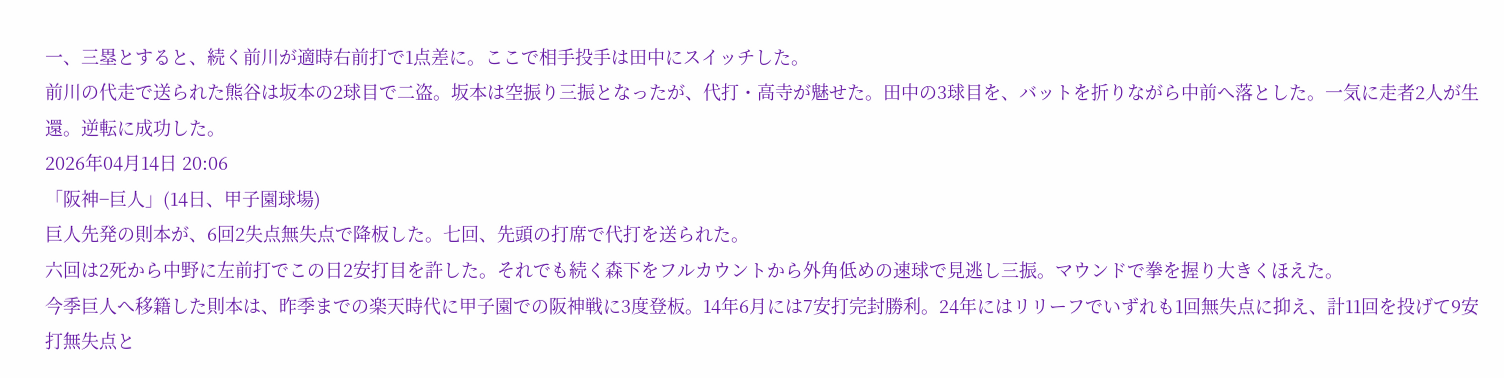一、三塁とすると、続く前川が適時右前打で1点差に。ここで相手投手は田中にスイッチした。
前川の代走で送られた熊谷は坂本の2球目で二盗。坂本は空振り三振となったが、代打・高寺が魅せた。田中の3球目を、バットを折りながら中前へ落とした。一気に走者2人が生還。逆転に成功した。
2026年04月14日 20:06
「阪神−巨人」(14日、甲子園球場)
巨人先発の則本が、6回2失点無失点で降板した。七回、先頭の打席で代打を送られた。
六回は2死から中野に左前打でこの日2安打目を許した。それでも続く森下をフルカウントから外角低めの速球で見逃し三振。マウンドで拳を握り大きくほえた。
今季巨人へ移籍した則本は、昨季までの楽天時代に甲子園での阪神戦に3度登板。14年6月には7安打完封勝利。24年にはリリーフでいずれも1回無失点に抑え、計11回を投げて9安打無失点と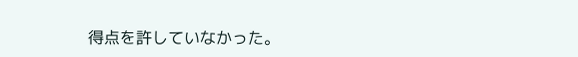得点を許していなかった。